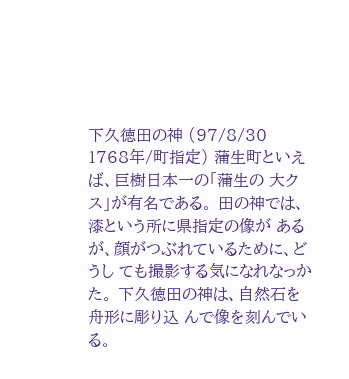下久徳田の神 (97/8/30 1768年/町指定) 蒲生町といえば、巨樹日本一の「蒲生の 大クス」が有名である。 田の神では、漆という所に県指定の像が あるが、顔がつぶれているために、どうし ても撮影する気になれなっかた。 下久徳田の神は、自然石を舟形に彫り込 んで像を刻んでいる。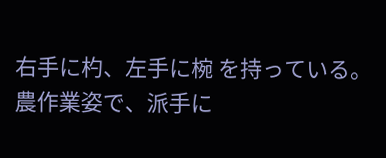右手に杓、左手に椀 を持っている。 農作業姿で、派手に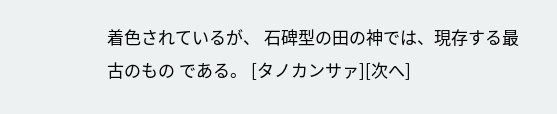着色されているが、 石碑型の田の神では、現存する最古のもの である。 [タノカンサァ][次へ]